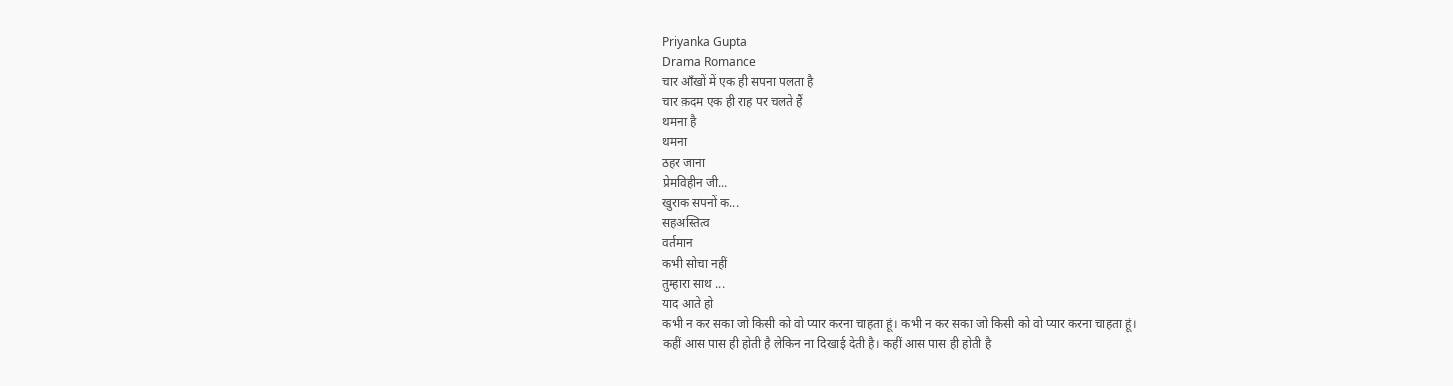Priyanka Gupta
Drama Romance
चार आँखों में एक ही सपना पलता है
चार क़दम एक ही राह पर चलते हैं
थमना है
थमना
ठहर जाना
प्रेमविहीन जी...
खुराक सपनों क...
सहअस्तित्व
वर्तमान
कभी सोचा नहीं
तुम्हारा साथ ...
याद आते हो
कभी न कर सका जो किसी को वो प्यार करना चाहता हूं। कभी न कर सका जो किसी को वो प्यार करना चाहता हूं।
कहीं आस पास ही होती है लेकिन ना दिखाई देती है। कहीं आस पास ही होती है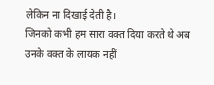लेकिन ना दिखाई देती है।
जिनको कभी हम सारा वक्त दिया करते थे अब उनके वक्त के लायक नहीं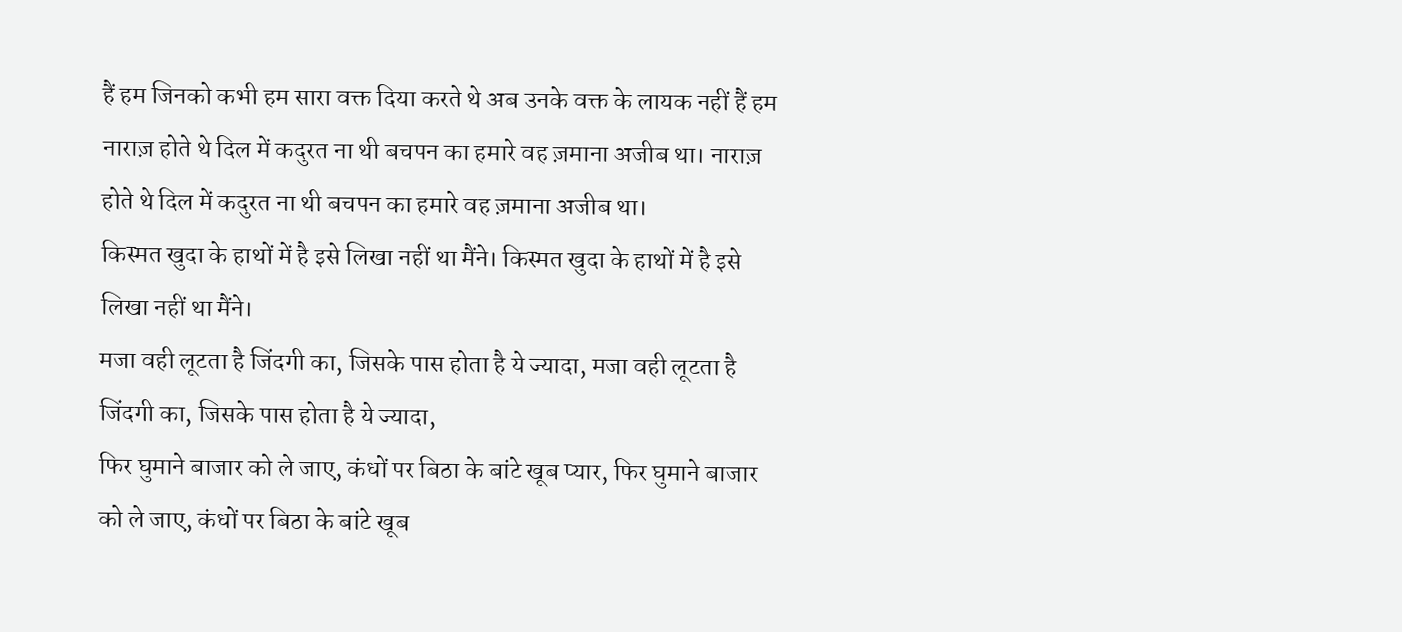हैं हम जिनको कभी हम सारा वक्त दिया करते थे अब उनके वक्त के लायक नहीं हैं हम
नाराज़ होते थे दिल में कदुरत ना थी बचपन का हमारे वह ज़माना अजीब था। नाराज़ होते थे दिल में कदुरत ना थी बचपन का हमारे वह ज़माना अजीब था।
किस्मत खुदा के हाथों में है इसे लिखा नहीं था मैंने। किस्मत खुदा के हाथों में है इसे लिखा नहीं था मैंने।
मजा वही लूटता है जिंदगी का, जिसके पास होता है ये ज्यादा, मजा वही लूटता है जिंदगी का, जिसके पास होता है ये ज्यादा,
फिर घुमाने बाजार को ले जाए, कंधों पर बिठा के बांटे खूब प्यार, फिर घुमाने बाजार को ले जाए, कंधों पर बिठा के बांटे खूब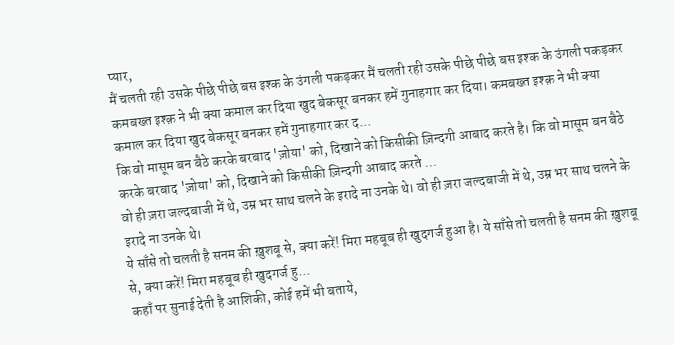प्यार,
मैं चलती रही उसके पीछे पीछे बस इश्क के उंगली पकड़कर मैं चलती रही उसके पीछे पीछे बस इश्क के उंगली पकड़कर
कमबख्त इश्क़ ने भी क्या कमाल कर दिया खुद बेकसूर बनकर हमें गुनाहगार कर दिया। कमबख्त इश्क़ ने भी क्या कमाल कर दिया खुद बेकसूर बनकर हमें गुनाहगार कर द...
कि वो मासूम बन बैठे करके बरबाद 'ज़ोया' को, दिखाने को किसीकी ज़िन्दगी आबाद करते है। कि वो मासूम बन बैठे करके बरबाद 'ज़ोया' को, दिखाने को किसीकी ज़िन्दगी आबाद करते ...
वो ही ज़रा जल्दबाजी में थे, उम्र भर साथ चलने के इरादे ना उनके थे। वो ही ज़रा जल्दबाजी में थे, उम्र भर साथ चलने के इरादे ना उनके थे।
ये साँसे तो चलती है सनम की ख़ुशबू से, क्या करें! मिरा महबूब ही खुदगर्ज हुआ है। ये साँसे तो चलती है सनम की ख़ुशबू से, क्या करें! मिरा महबूब ही खुदगर्ज हु...
कहाँ पर सुनाई देती है आशिकी, कोई हमें भी बताये,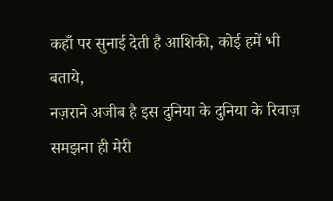कहाँ पर सुनाई देती है आशिकी, कोई हमें भी बताये,
नज़राने अजीब है इस दुनिया के दुनिया के रिवाज़ समझना ही मेरी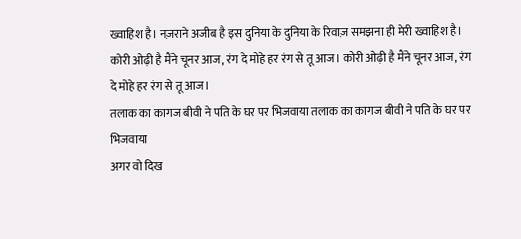ख्वाहिश है। नज़राने अजीब है इस दुनिया के दुनिया के रिवाज़ समझना ही मेरी ख्वाहिश है।
कोरी ओढ़ी है मैंने चूनर आज, रंग दे मोहे हर रंग से तू आज। कोरी ओढ़ी है मैंने चूनर आज, रंग दे मोहे हर रंग से तू आज।
तलाक का कागज बीवी ने पति के घर पर भिजवाया तलाक का कागज बीवी ने पति के घर पर भिजवाया
अगर वो दिख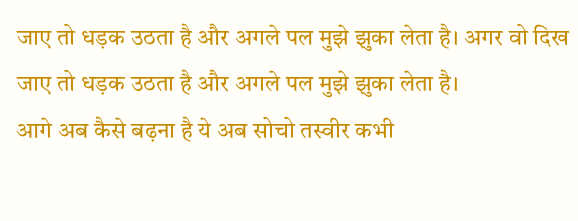जाए तो धड़क उठता है और अगले पल मुझे झुका लेता है। अगर वो दिख जाए तो धड़क उठता है और अगले पल मुझे झुका लेता है।
आगे अब कैसे बढ़ना है ये अब सोचो तस्वीर कभी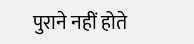पुराने नहीं होते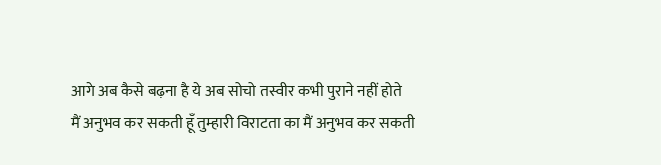आगे अब कैसे बढ़ना है ये अब सोचो तस्वीर कभी पुराने नहीं होते
मैं अनुभव कर सकती हूँ तुम्हारी विराटता का मैं अनुभव कर सकती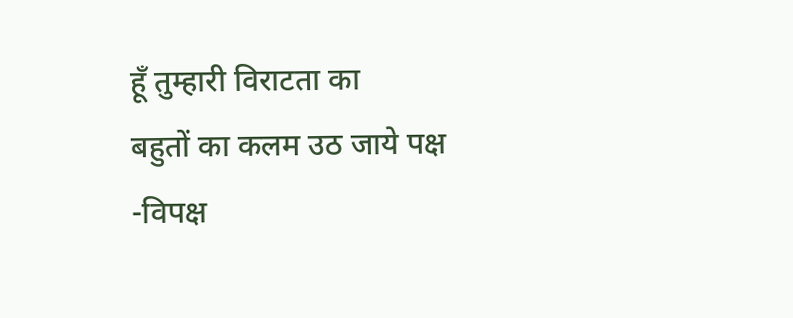हूँ तुम्हारी विराटता का
बहुतों का कलम उठ जाये पक्ष -विपक्ष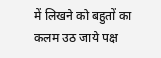में लिखने को बहुतों का कलम उठ जाये पक्ष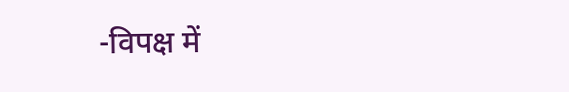-विपक्ष में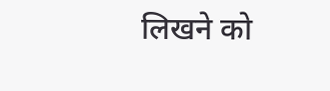लिखने को